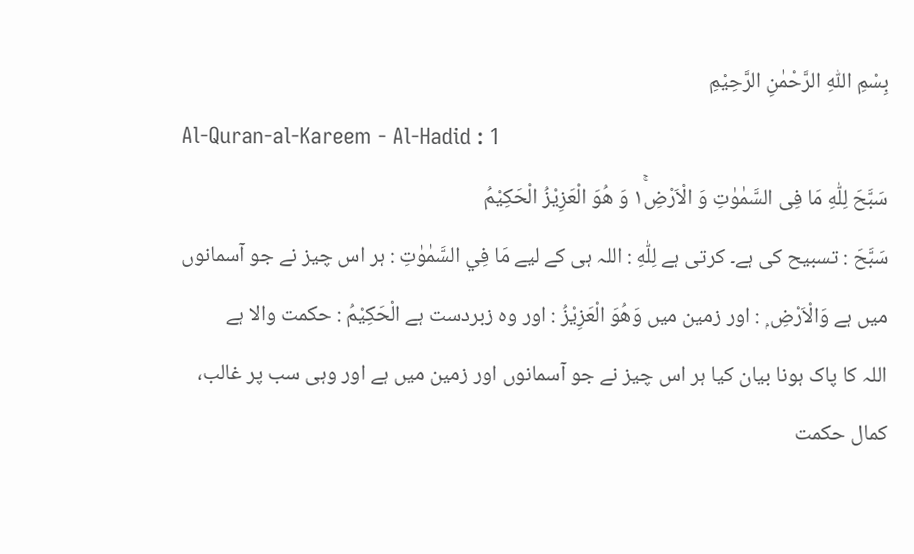بِسْمِ اللّٰهِ الرَّحْمٰنِ الرَّحِيْمِ
Al-Quran-al-Kareem - Al-Hadid : 1
سَبَّحَ لِلّٰهِ مَا فِی السَّمٰوٰتِ وَ الْاَرْضِ١ۚ وَ هُوَ الْعَزِیْزُ الْحَكِیْمُ
سَبَّحَ : تسبیح کی ہے۔ کرتی ہے لِلّٰهِ : اللہ ہی کے لیے مَا فِي السَّمٰوٰتِ : ہر اس چیز نے جو آسمانوں میں ہے وَالْاَرْضِ ۭ : اور زمین میں وَهُوَ الْعَزِيْزُ : اور وہ زبردست ہے الْحَكِيْمُ : حکمت والا ہے
اللہ کا پاک ہونا بیان کیا ہر اس چیز نے جو آسمانوں اور زمین میں ہے اور وہی سب پر غالب، کمال حکمت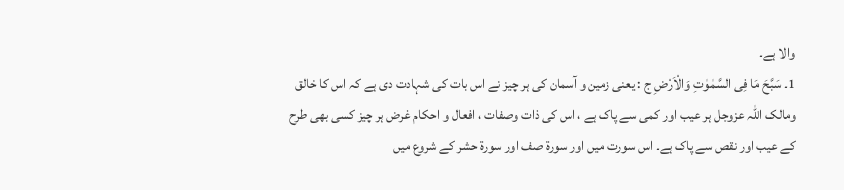والا ہے۔
1۔ سَبَّحَ مَا فِی السَّمٰوٰتِ وَالْاَرْضِ ج : یعنی زمین و آسمان کی ہر چیز نے اس بات کی شہادت دی ہے کہ اس کا خالق ومالک اللہ عزوجل ہر عیب اور کمی سے پاک ہے ، اس کی ذات وصفات ، افعال و احکام غرض ہر چیز کسی بھی طرح کے عیب اور نقص سے پاک ہے۔ اس سورت میں اور سورة صف اور سورة حشر کے شروع میں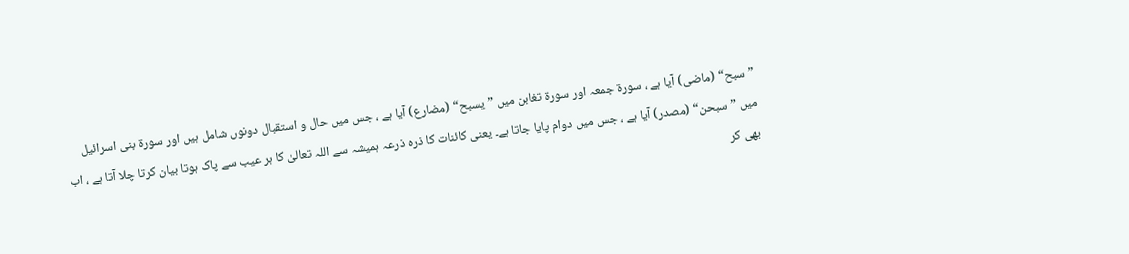”سبح“ (ماضی) آیا ہے ، سورة جمعہ اور سورة تغابن میں ”یسبح“ (مضارع) آیا ہے ، جس میں حال و استقبال دونوں شامل ہیں اور سورة بنی اسرائیل میں ”سبحن“ (مصدر) آیا ہے ، جس میں دوام پایا جاتا ہے۔ یعنی کائنات کا ذرہ ذرعہ ہمیشہ سے اللہ تعالیٰ کا ہر عیب سے پاک ہوتا بیان کرتا چلا آتا ہے ، اب بھی کر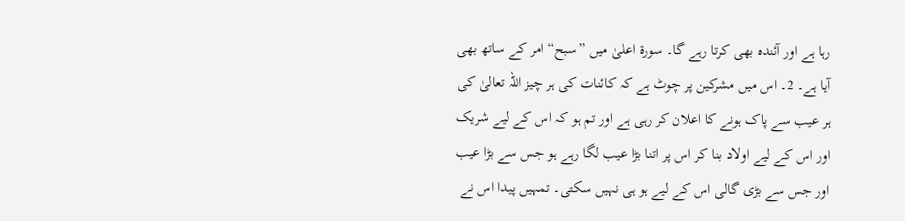رہا ہے اور آئندہ بھی کرتا رہے گا۔ سورة اعلیٰ میں ”سبح“ امر کے ساتھ بھی آیا ہے۔ 2۔ اس میں مشرکین پر چوٹ ہے کہ کائنات کی ہر چیز اللہ تعالیٰ کی ہر عیب سے پاک ہونے کا اعلان کر رہی ہے اور تم ہو کہ اس کے لیے شریک اور اس کے لیے اولاد بنا کر اس پر اتنا بڑا عیب لگا رہے ہو جس سے بڑا عیب اور جس سے بڑی گالی اس کے لیے ہو ہی نہیں سکتی۔ تمہیں پیدا اس نے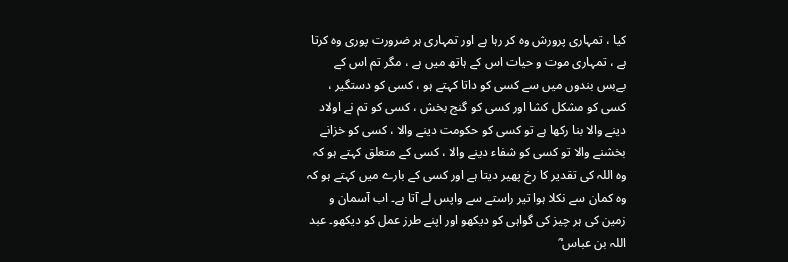کیا ، تمہاری پرورش وہ کر رہا ہے اور تمہاری ہر ضرورت پوری وہ کرتا ہے ، تمہاری موت و حیات اس کے ہاتھ میں ہے ، مگر تم اس کے بےبس بندوں میں سے کسی کو داتا کہتے ہو ، کسی کو دستگیر ، کسی کو مشکل کشا اور کسی کو گنج بخش ، کسی کو تم نے اولاد دینے والا بنا رکھا ہے تو کسی کو حکومت دینے والا ، کسی کو خزانے بخشنے والا تو کسی کو شفاء دینے والا ، کسی کے متعلق کہتے ہو کہ وہ اللہ کی تقدیر کا رخ پھیر دیتا ہے اور کسی کے بارے میں کہتے ہو کہ وہ کمان سے نکلا ہوا تیر راستے سے واپس لے آتا ہے۔ اب آسمان و زمین کی ہر چیز کی گواہی کو دیکھو اور اپنے طرز عمل کو دیکھو۔ عبد اللہ بن عباس ؓ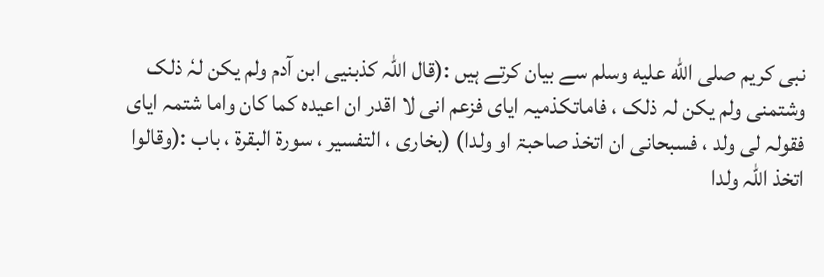نبی کریم صلى الله عليه وسلم سے بیان کرتے ہیں :(قال اللہ کذبنیی ابن آدم ولم یکن لہٗ ذلک وشتمنی ولم یکن لہ ذلک ، فاماتکذمیہ ایای فزعم انی لا اقدر ان اعیدہ کما کان واما شتمہ ایای فقولہ لی ولد ، فسبحانی ان اتخذ صاحبۃ او ولدا) (بخاری ، التفسیر ، سورة البقرۃ ، باب :(وقالوا اتخذ اللہ ولدا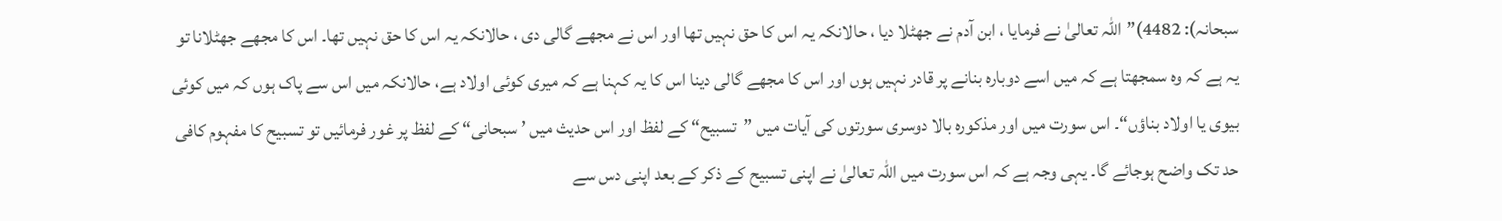سبحانہ): 4482)”اللہ تعالیٰ نے فرمایا ، ابن آدم نے جھٹلا دیا ، حالانکہ یہ اس کا حق نہیں تھا اور اس نے مجھے گالی دی ، حالانکہ یہ اس کا حق نہیں تھا۔ اس کا مجھے جھٹلانا تو یہ ہے کہ وہ سمجھتا ہے کہ میں اسے دوبارہ بنانے پر قادر نہیں ہوں اور اس کا مجھے گالی دینا اس کا یہ کہنا ہے کہ میری کوئی اولاد ہے، حالانکہ میں اس سے پاک ہوں کہ میں کوئی بیوی یا اولاد بناؤں“۔ اس سورت میں اور مذکورہ بالا دوسری سورتوں کی آیات میں ”تسبیح“ کے لفظ اور اس حدیث میں ’ سبحانی“ کے لفظ پر غور فرمائیں تو تسبیح کا مفہوم کافی حد تک واضح ہوجائے گا۔ یہی وجہ ہے کہ اس سورت میں اللہ تعالیٰ نے اپنی تسبیح کے ذکر کے بعد اپنی دس سے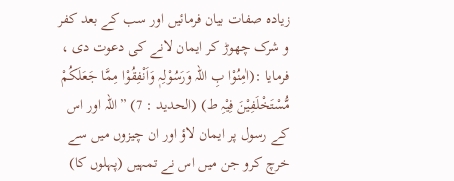زیادہ صفات بیان فرمائیں اور سب کے بعد کفر و شرک چھوڑ کر ایمان لانے کی دعوت دی ، فرمایا :(اٰمِنُوْا بِ اللہ وَرَسُوْلِہٖ وَاَنْفِقُوْا مِمَّا جَعَلَکُمْ مُّسْتَخْلَفِیْنَ فِیْہِ ط) (الحدید : 7) ”اللہ اور اس کے رسول پر ایمان لاؤ اور ان چیزوں میں سے خرچ کرو جن میں اس نے تمہیں (پہلوں کا)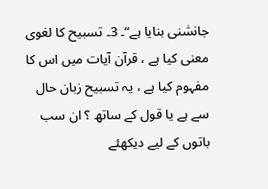جانشنی بنایا ہے“۔ 3۔ تسبیح کا لغوی معنی کیا ہے ، قرآن آیات میں اس کا مفہوم کیا ہے ، یہ تسبیح زبان حال سے ہے یا قول کے ساتھ ؟ ان سب باتوں کے لیے دیکھئے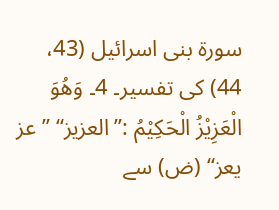سورة بنی اسرائیل (43، 44) کی تفسیر۔ 4۔ وَھُوَ الْعَزِیْزُ الْحَکِیْمُ :”العزیز“ ”عز یعز“ (ض) سے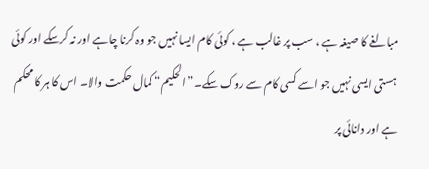مبالغے کا صیغہ ہے ، سب پر غالب ہے ، کوئی کام ایسا نہیں جو وہ کرنا چاہے اور نہ کرسکے اور کوئی ہستی ایسی نہیں جو اسے کسی کام سے روک سکے۔”الحکیم“ کمال حکمت والا۔ اس کا ہر کا محکم ہے اور دانائی پر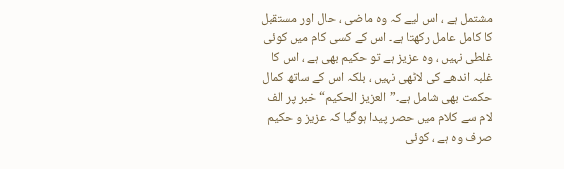مشتمل ہے ، اس لیے کہ وہ ماضی ، حال اور مستقبل کا کامل عامل رکھتا ہے۔ اس کے کسی کام میں کوئی غلطی نہیں ، وہ عزیز ہے تو حکیم بھی ہے ، اس کا غلبہ اندھے کی لاٹھی نہیں ، بلکہ اس کے ساتھ کمال حکمت بھی شامل ہے۔”العزیز الحکیم“ خبر پر الف لام سے کلام میں حصر پیدا ہوگیا کہ عزیز و حکیم صرف وہ ہے ، کوئی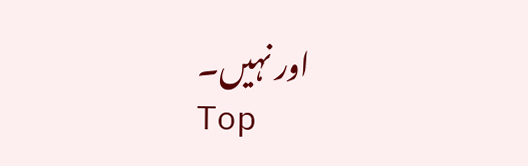اور نہیں۔
Top